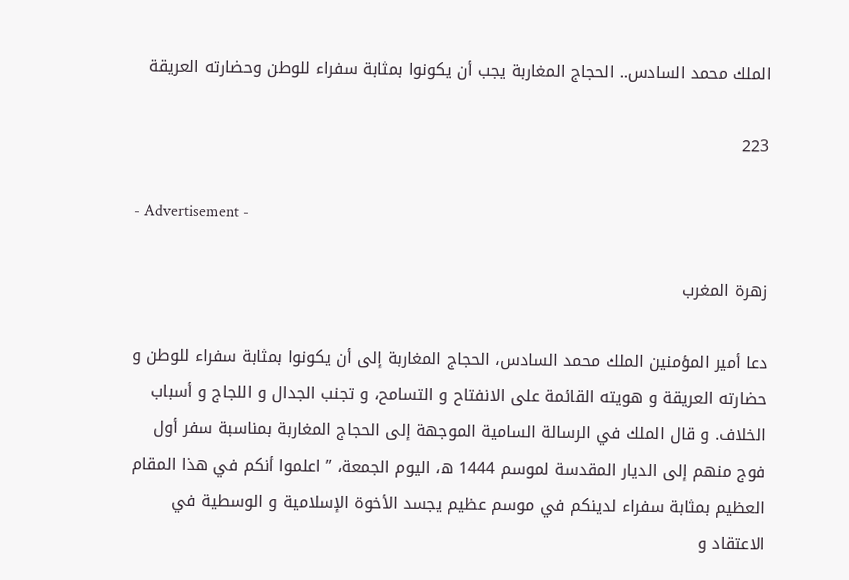الملك محمد السادس.. الحجاج المغاربة يجب أن يكونوا بمثابة سفراء للوطن وحضارته العريقة

223

- Advertisement -

زهرة المغرب

دعا أمير المؤمنين الملك محمد السادس، الحجاج المغاربة إلى أن يكونوا بمثابة سفراء للوطن و حضارته العريقة و هويته القائمة على الانفتاح و التسامح، و تجنب الجدال و اللجاج و أسباب الخلاف. و قال الملك في الرسالة السامية الموجهة إلى الحجاج المغاربة بمناسبة سفر أول فوج منهم إلى الديار المقدسة لموسم 1444 ه، اليوم الجمعة، ” اعلموا أنكم في هذا المقام العظيم بمثابة سفراء لدينكم في موسم عظيم يجسد الأخوة الإسلامية و الوسطية في الاعتقاد و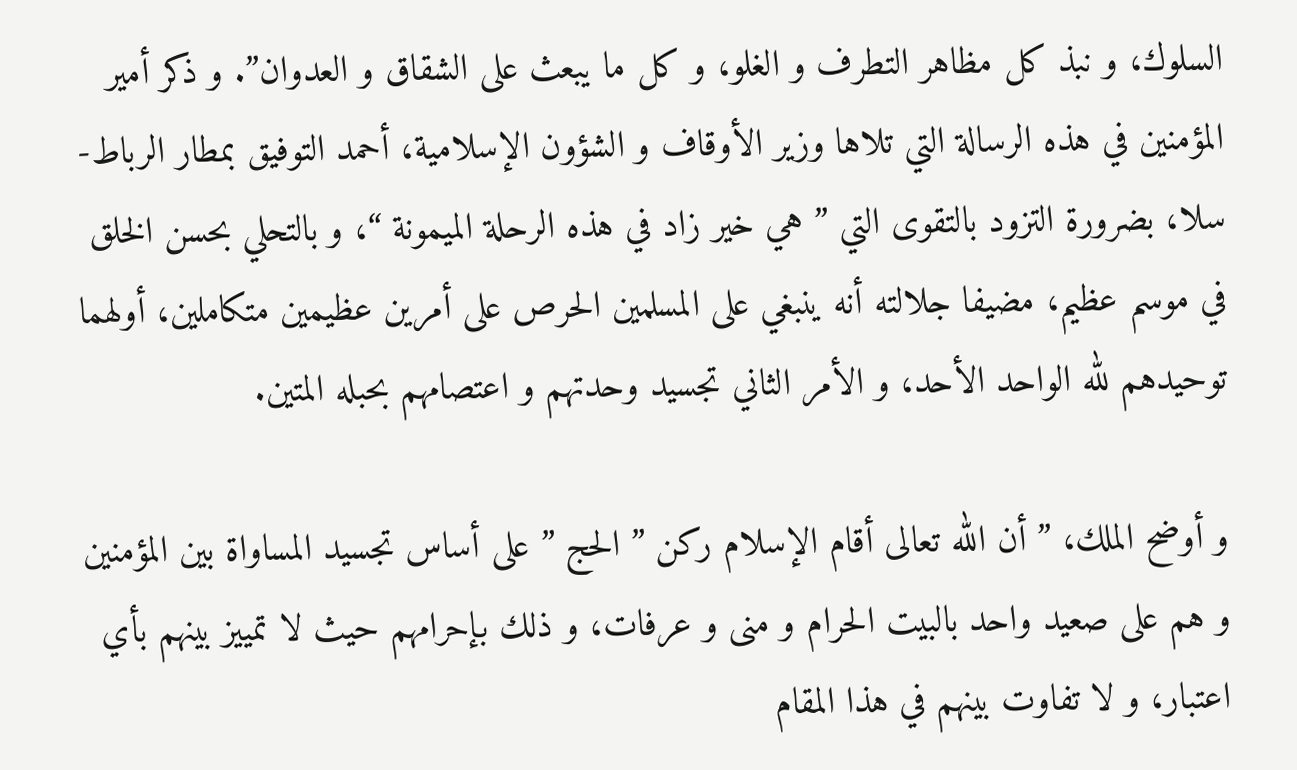السلوك، و نبذ كل مظاهر التطرف و الغلو، و كل ما يبعث على الشقاق و العدوان”. و ذكر أمير المؤمنين في هذه الرسالة التي تلاها وزير الأوقاف و الشؤون الإسلامية، أحمد التوفيق بمطار الرباط-سلا، بضرورة التزود بالتقوى التي ” هي خير زاد في هذه الرحلة الميمونة “، و بالتحلي بحسن الخلق في موسم عظيم، مضيفا جلالته أنه ينبغي على المسلمين الحرص على أمرين عظيمين متكاملين، أولهما توحيدهم لله الواحد الأحد، و الأمر الثاني تجسيد وحدتهم و اعتصامهم بحبله المتين.

و أوضح الملك، ” أن الله تعالى أقام الإسلام ركن ” الحج ” على أساس تجسيد المساواة بين المؤمنين و هم على صعيد واحد بالبيت الحرام و منى و عرفات، و ذلك بإحرامهم حيث لا تمييز بينهم بأي اعتبار، و لا تفاوت بينهم في هذا المقام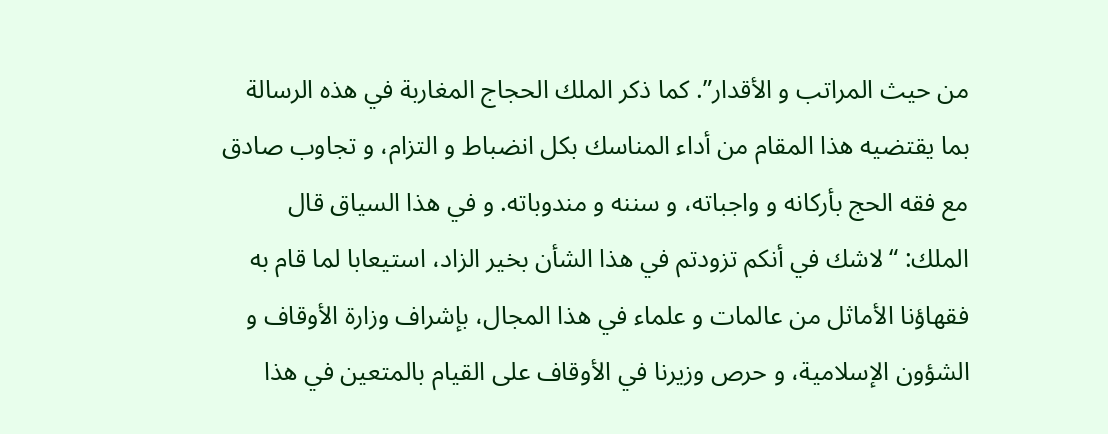من حيث المراتب و الأقدار”. كما ذكر الملك الحجاج المغاربة في هذه الرسالة بما يقتضيه هذا المقام من أداء المناسك بكل انضباط و التزام، و تجاوب صادق مع فقه الحج بأركانه و واجباته، و سننه و مندوباته. و في هذا السياق قال الملك: “لاشك في أنكم تزودتم في هذا الشأن بخير الزاد، استيعابا لما قام به فقهاؤنا الأماثل من عالمات و علماء في هذا المجال، بإشراف وزارة الأوقاف و الشؤون الإسلامية، و حرص وزيرنا في الأوقاف على القيام بالمتعين في هذا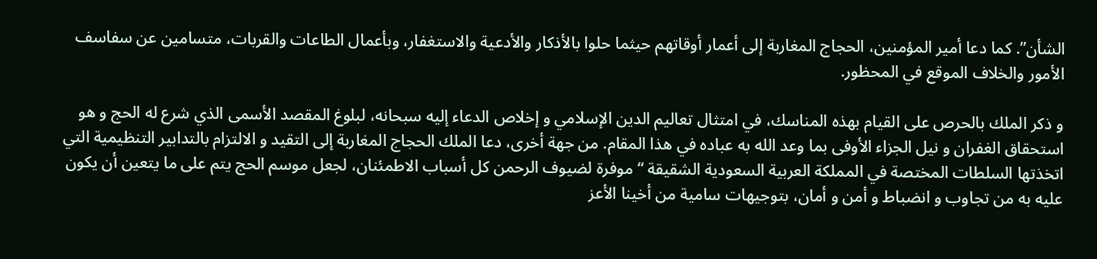الشأن”. كما دعا أمير المؤمنين، الحجاج المغاربة إلى أعمار أوقاتهم حيثما حلوا بالأذكار والأدعية والاستغفار، وبأعمال الطاعات والقربات، متسامين عن سفاسف الأمور والخلاف الموقع في المحظور.

و ذكر الملك بالحرص على القيام بهذه المناسك، في امتثال تعاليم الدين الإسلامي و إخلاص الدعاء إليه سبحانه، لبلوغ المقصد الأسمى الذي شرع له الحج و هو استحقاق الغفران و نيل الجزاء الأوفى بما وعد الله به عباده في هذا المقام. من جهة أخرى، دعا الملك الحجاج المغاربة إلى التقيد و الالتزام بالتدابير التنظيمية التي اتخذتها السلطات المختصة في المملكة العربية السعودية الشقيقة “موفرة لضيوف الرحمن كل أسباب الاطمئنان، لجعل موسم الحج يتم على ما يتعين أن يكون عليه به من تجاوب و انضباط و أمن و أمان، بتوجيهات سامية من أخينا الأعز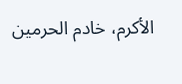الأكرم، خادم الحرمين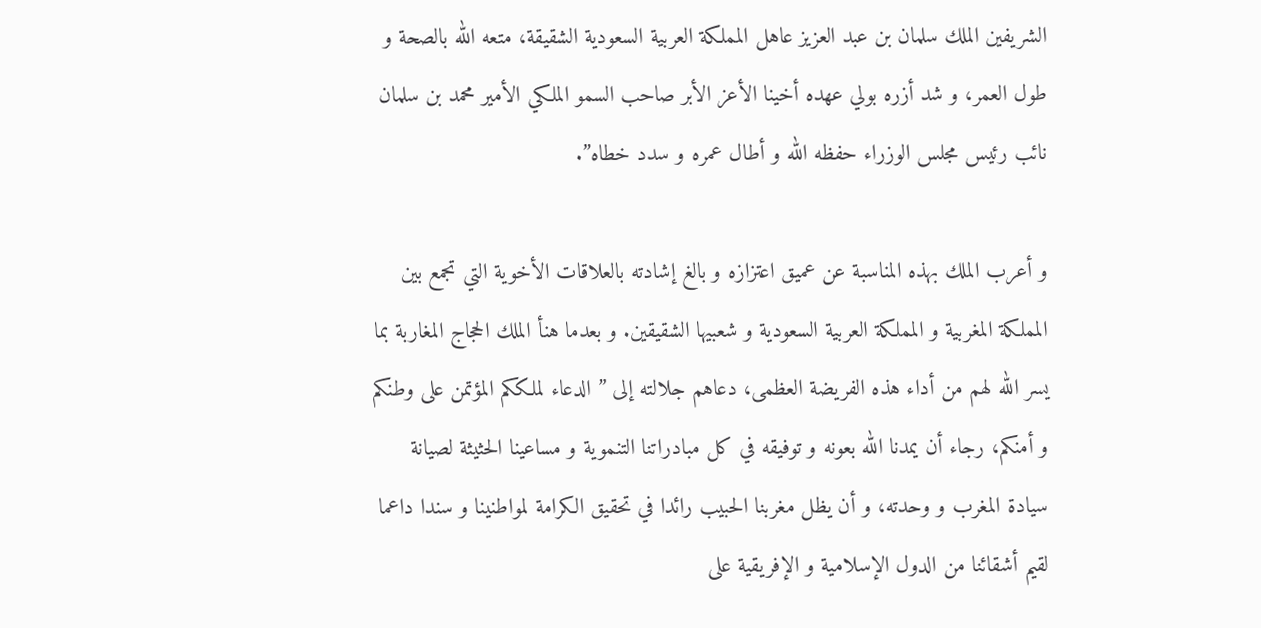الشريفين الملك سلمان بن عبد العزيز عاهل المملكة العربية السعودية الشقيقة، متعه الله بالصحة و طول العمر، و شد أزره بولي عهده أخينا الأعز الأبر صاحب السمو الملكي الأمير محمد بن سلمان نائب رئيس مجلس الوزراء حفظه الله و أطال عمره و سدد خطاه”.

و أعرب الملك بهذه المناسبة عن عميق اعتزازه و بالغ إشادته بالعلاقات الأخوية التي تجمع بين المملكة المغربية و المملكة العربية السعودية و شعبيها الشقيقين. و بعدما هنأ الملك الحجاج المغاربة بما يسر الله لهم من أداء هذه الفريضة العظمى، دعاهم جلالته إلى ” الدعاء لملككم المؤتمن على وطنكم و أمنكم، رجاء أن يمدنا الله بعونه و توفيقه في كل مبادراتنا التنموية و مساعينا الحثيثة لصيانة سيادة المغرب و وحدته، و أن يظل مغربنا الحبيب رائدا في تحقيق الكرامة لمواطنينا و سندا داعما لقيم أشقائنا من الدول الإسلامية و الإفريقية على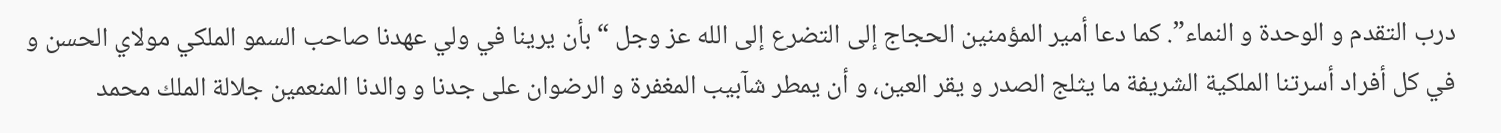درب التقدم و الوحدة و النماء”. كما دعا أمير المؤمنين الحجاج إلى التضرع إلى الله عز وجل “بأن يرينا في ولي عهدنا صاحب السمو الملكي مولاي الحسن و في كل أفراد أسرتنا الملكية الشريفة ما يثلج الصدر و يقر العين، و أن يمطر شآبيب المغفرة و الرضوان على جدنا و والدنا المنعمين جلالة الملك محمد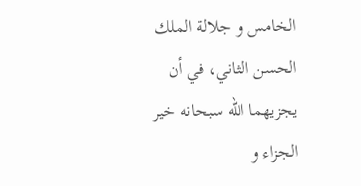الخامس و جلالة الملك الحسن الثاني، في أن يجزيهما الله سبحانه خير الجزاء و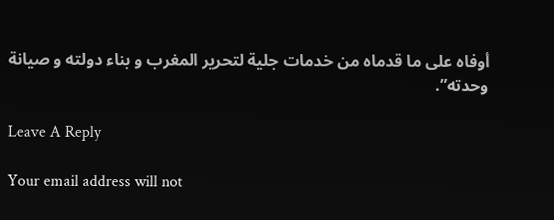أوفاه على ما قدماه من خدمات جلية لتحرير المغرب و بناء دولته و صيانة وحدته”.

Leave A Reply

Your email address will not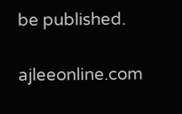be published.

ajleeonline.com